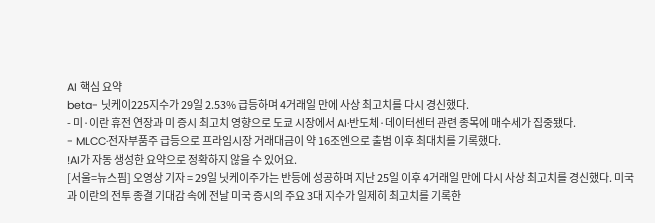AI 핵심 요약
beta- 닛케이225지수가 29일 2.53% 급등하며 4거래일 만에 사상 최고치를 다시 경신했다.
- 미·이란 휴전 연장과 미 증시 최고치 영향으로 도쿄 시장에서 AI·반도체·데이터센터 관련 종목에 매수세가 집중됐다.
- MLCC·전자부품주 급등으로 프라임시장 거래대금이 약 16조엔으로 출범 이후 최대치를 기록했다.
!AI가 자동 생성한 요약으로 정확하지 않을 수 있어요.
[서울=뉴스핌] 오영상 기자 = 29일 닛케이주가는 반등에 성공하며 지난 25일 이후 4거래일 만에 다시 사상 최고치를 경신했다. 미국과 이란의 전투 종결 기대감 속에 전날 미국 증시의 주요 3대 지수가 일제히 최고치를 기록한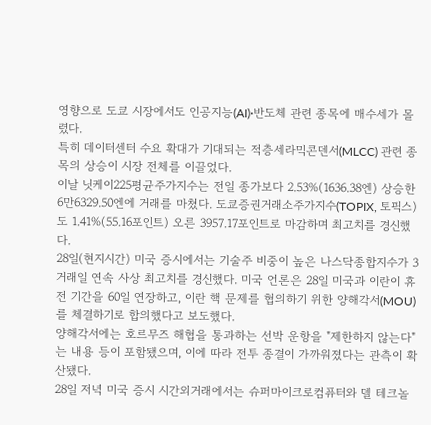영향으로 도쿄 시장에서도 인공지능(AI)·반도체 관련 종목에 매수세가 몰렸다.
특히 데이터센터 수요 확대가 기대되는 적층세라믹콘덴서(MLCC) 관련 종목의 상승이 시장 전체를 이끌었다.
이날 닛케이225평균주가지수는 전일 종가보다 2.53%(1636.38엔) 상승한 6만6329.50엔에 거래를 마쳤다. 도쿄증권거래소주가지수(TOPIX, 토픽스)도 1.41%(55.16포인트) 오른 3957.17포인트로 마감하며 최고치를 경신했다.
28일(현지시간) 미국 증시에서는 기술주 비중이 높은 나스닥종합지수가 3거래일 연속 사상 최고치를 경신했다. 미국 언론은 28일 미국과 이란이 휴전 기간을 60일 연장하고, 이란 핵 문제를 협의하기 위한 양해각서(MOU)를 체결하기로 합의했다고 보도했다.
양해각서에는 호르무즈 해협을 통과하는 선박 운항을 "제한하지 않는다"는 내용 등이 포함됐으며, 이에 따라 전투 종결이 가까워졌다는 관측이 확산됐다.
28일 저녁 미국 증시 시간외거래에서는 슈퍼마이크로컴퓨터와 델 테크놀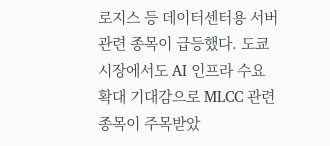로지스 등 데이터센터용 서버 관련 종목이 급등했다. 도쿄 시장에서도 AI 인프라 수요 확대 기대감으로 MLCC 관련 종목이 주목받았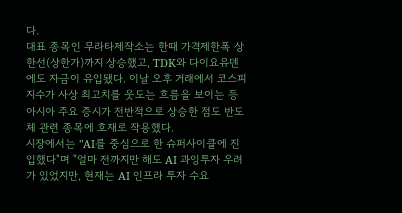다.
대표 종목인 무라타제작소는 한때 가격제한폭 상한선(상한가)까지 상승했고, TDK와 다이요유덴에도 자금이 유입됐다. 이날 오후 거래에서 코스피지수가 사상 최고치를 웃도는 흐름을 보이는 등 아시아 주요 증시가 전반적으로 상승한 점도 반도체 관련 종목에 호재로 작용했다.
시장에서는 "AI를 중심으로 한 슈퍼사이클에 진입했다"며 "얼마 전까지만 해도 AI 과잉투자 우려가 있었지만, 현재는 AI 인프라 투자 수요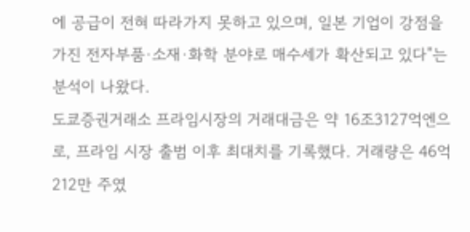에 공급이 전혀 따라가지 못하고 있으며, 일본 기업이 강점을 가진 전자부품·소재·화학 분야로 매수세가 확산되고 있다"는 분석이 나왔다.
도쿄증권거래소 프라임시장의 거래대금은 약 16조3127억엔으로, 프라임 시장 출범 이후 최대치를 기록했다. 거래량은 46억212만 주였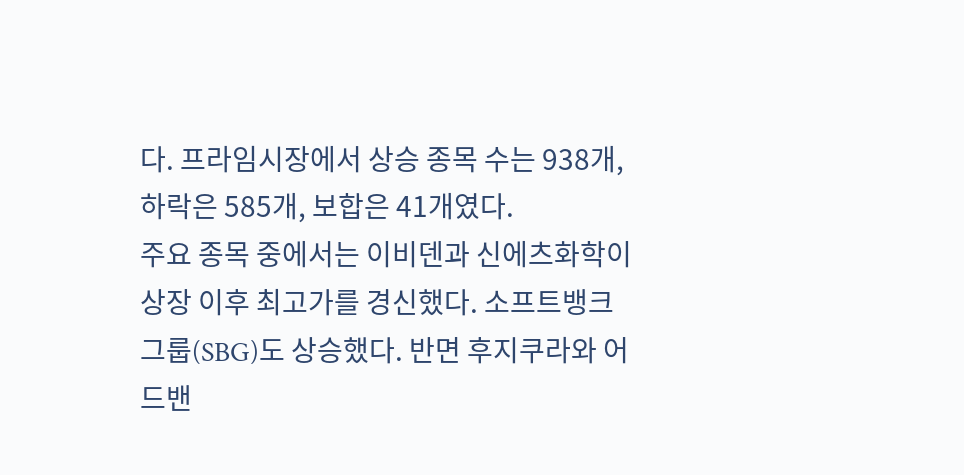다. 프라임시장에서 상승 종목 수는 938개, 하락은 585개, 보합은 41개였다.
주요 종목 중에서는 이비덴과 신에츠화학이 상장 이후 최고가를 경신했다. 소프트뱅크그룹(SBG)도 상승했다. 반면 후지쿠라와 어드밴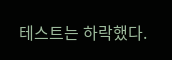테스트는 하락했다.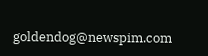goldendog@newspim.com